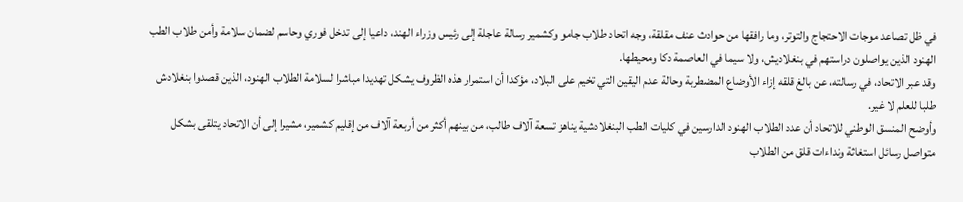في ظل تصاعد موجات الاحتجاج والتوتر، وما رافقها من حوادث عنف مقلقة، وجه اتحاد طلاب جامو وكشمير رسالة عاجلة إلى رئيس وزراء الهند، داعيا إلى تدخل فوري وحاسم لضمان سلامة وأمن طلاب الطب الهنود الذين يواصلون دراستهم في بنغلاديش، ولا سيما في العاصمة دكا ومحيطها.
وقد عبر الاتحاد، في رسالته، عن بالغ قلقه إزاء الأوضاع المضطربة وحالة عدم اليقين التي تخيم على البلاد، مؤكدا أن استمرار هذه الظروف يشكل تهديدا مباشرا لسلامة الطلاب الهنود، الذين قصدوا بنغلادش طلبا للعلم لا غير.
وأوضح المنسق الوطني للاتحاد أن عدد الطلاب الهنود الدارسين في كليات الطب البنغلادشية يناهز تسعة آلاف طالب، من بينهم أكثر من أربعة آلاف من إقليم كشمير، مشيرا إلى أن الاتحاد يتلقى بشكل متواصل رسائل استغاثة ونداءات قلق من الطلاب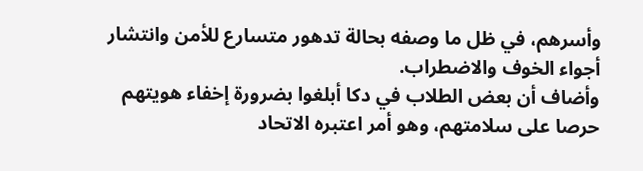وأسرهم، في ظل ما وصفه بحالة تدهور متسارع للأمن وانتشار أجواء الخوف والاضطراب.
وأضاف أن بعض الطلاب في دكا أبلغوا بضرورة إخفاء هويتهم حرصا على سلامتهم، وهو أمر اعتبره الاتحاد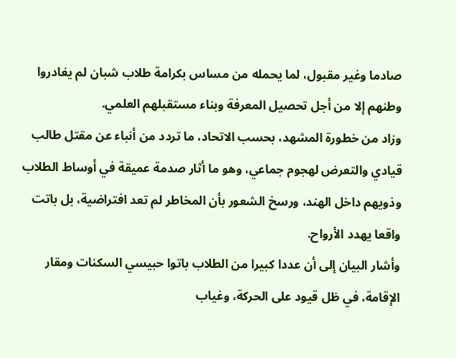صادما وغير مقبول، لما يحمله من مساس بكرامة طلاب شبان لم يغادروا وطنهم إلا من أجل تحصيل المعرفة وبناء مستقبلهم العلمي.
وزاد من خطورة المشهد، بحسب الاتحاد، ما تردد من أنباء عن مقتل طالب قيادي والتعرض لهجوم جماعي، وهو ما أثار صدمة عميقة في أوساط الطلاب وذويهم داخل الهند، ورسخ الشعور بأن المخاطر لم تعد افتراضية، بل باتت واقعا يهدد الأرواح.
وأشار البيان إلى أن عددا كبيرا من الطلاب باتوا حبيسي السكنات ومقار الإقامة، في ظل قيود على الحركة، وغياب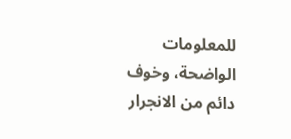للمعلومات الواضحة، وخوف دائم من الانجرار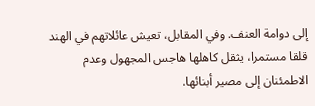إلى دوامة العنف. وفي المقابل، تعيش عائلاتهم في الهند قلقا مستمرا، يثقل كاهلها هاجس المجهول وعدم الاطمئنان إلى مصير أبنائها.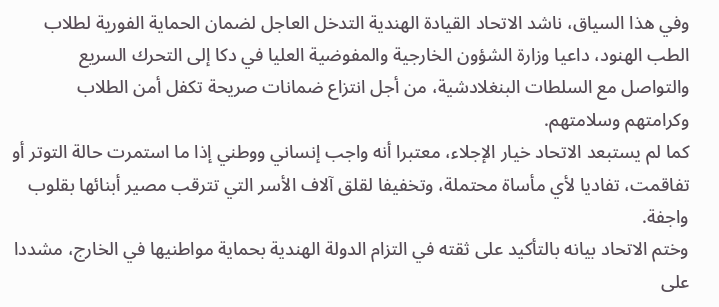وفي هذا السياق، ناشد الاتحاد القيادة الهندية التدخل العاجل لضمان الحماية الفورية لطلاب الطب الهنود، داعيا وزارة الشؤون الخارجية والمفوضية العليا في دكا إلى التحرك السريع والتواصل مع السلطات البنغلادشية، من أجل انتزاع ضمانات صريحة تكفل أمن الطلاب وكرامتهم وسلامتهم.
كما لم يستبعد الاتحاد خيار الإجلاء، معتبرا أنه واجب إنساني ووطني إذا ما استمرت حالة التوتر أو تفاقمت، تفاديا لأي مأساة محتملة، وتخفيفا لقلق آلاف الأسر التي تترقب مصير أبنائها بقلوب واجفة.
وختم الاتحاد بيانه بالتأكيد على ثقته في التزام الدولة الهندية بحماية مواطنيها في الخارج، مشددا على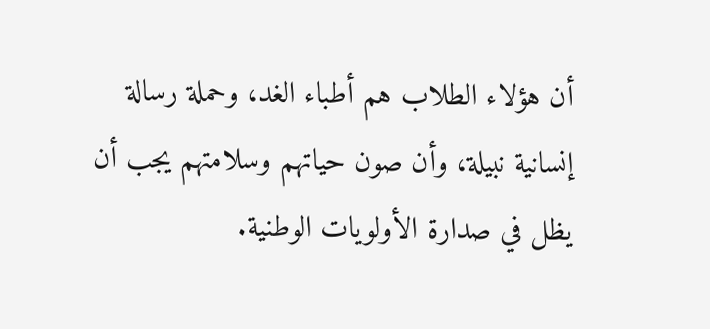أن هؤلاء الطلاب هم أطباء الغد، وحملة رسالة إنسانية نبيلة، وأن صون حياتهم وسلامتهم يجب أن يظل في صدارة الأولويات الوطنية.